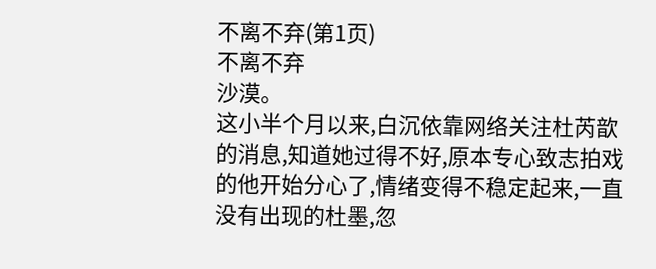不离不弃(第1页)
不离不弃
沙漠。
这小半个月以来,白沉依靠网络关注杜芮歆的消息,知道她过得不好,原本专心致志拍戏的他开始分心了,情绪变得不稳定起来,一直没有出现的杜墨,忽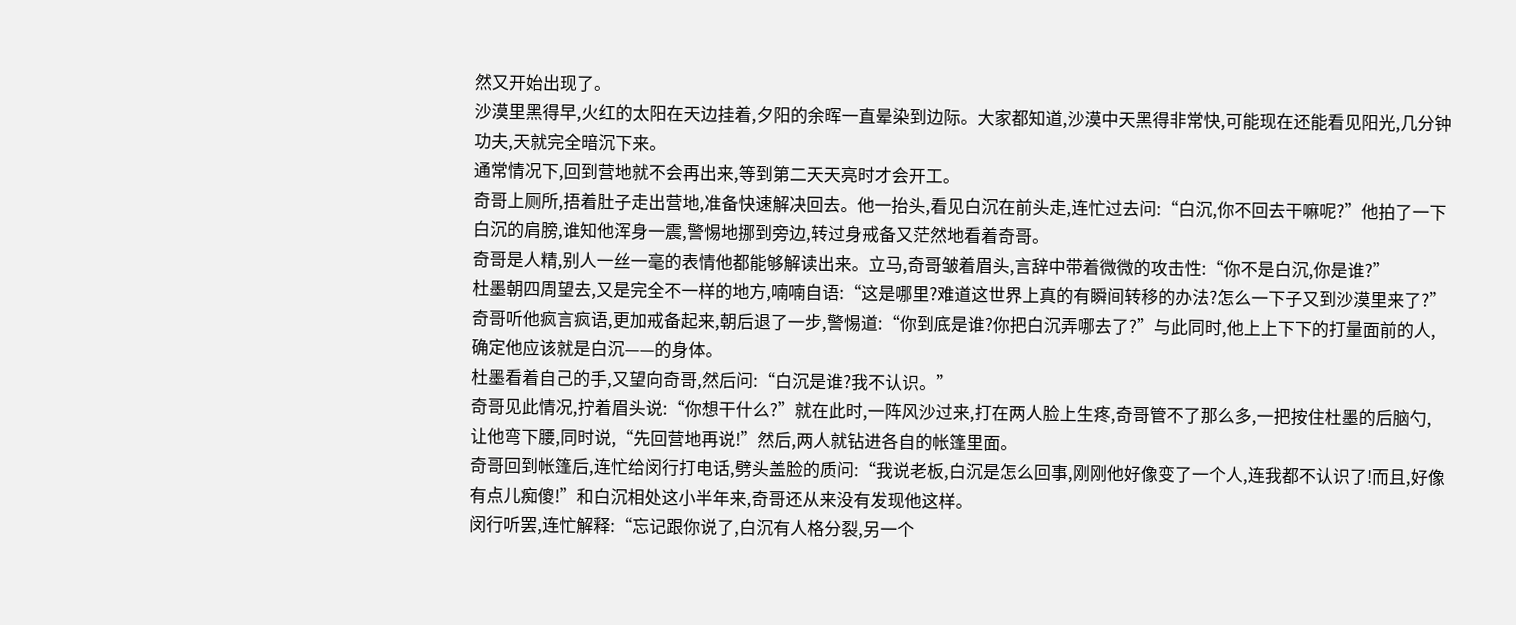然又开始出现了。
沙漠里黑得早,火红的太阳在天边挂着,夕阳的余晖一直晕染到边际。大家都知道,沙漠中天黑得非常快,可能现在还能看见阳光,几分钟功夫,天就完全暗沉下来。
通常情况下,回到营地就不会再出来,等到第二天天亮时才会开工。
奇哥上厕所,捂着肚子走出营地,准备快速解决回去。他一抬头,看见白沉在前头走,连忙过去问:“白沉,你不回去干嘛呢?”他拍了一下白沉的肩膀,谁知他浑身一震,警惕地挪到旁边,转过身戒备又茫然地看着奇哥。
奇哥是人精,别人一丝一毫的表情他都能够解读出来。立马,奇哥皱着眉头,言辞中带着微微的攻击性:“你不是白沉,你是谁?”
杜墨朝四周望去,又是完全不一样的地方,喃喃自语:“这是哪里?难道这世界上真的有瞬间转移的办法?怎么一下子又到沙漠里来了?”
奇哥听他疯言疯语,更加戒备起来,朝后退了一步,警惕道:“你到底是谁?你把白沉弄哪去了?”与此同时,他上上下下的打量面前的人,确定他应该就是白沉——的身体。
杜墨看着自己的手,又望向奇哥,然后问:“白沉是谁?我不认识。”
奇哥见此情况,拧着眉头说:“你想干什么?”就在此时,一阵风沙过来,打在两人脸上生疼,奇哥管不了那么多,一把按住杜墨的后脑勺,让他弯下腰,同时说,“先回营地再说!”然后,两人就钻进各自的帐篷里面。
奇哥回到帐篷后,连忙给闵行打电话,劈头盖脸的质问:“我说老板,白沉是怎么回事,刚刚他好像变了一个人,连我都不认识了!而且,好像有点儿痴傻!”和白沉相处这小半年来,奇哥还从来没有发现他这样。
闵行听罢,连忙解释:“忘记跟你说了,白沉有人格分裂,另一个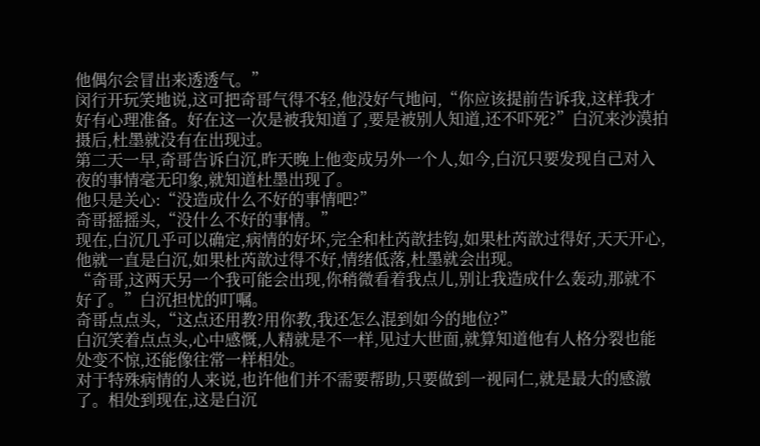他偶尔会冒出来透透气。”
闵行开玩笑地说,这可把奇哥气得不轻,他没好气地问,“你应该提前告诉我,这样我才好有心理准备。好在这一次是被我知道了,要是被别人知道,还不吓死?”白沉来沙漠拍摄后,杜墨就没有在出现过。
第二天一早,奇哥告诉白沉,昨天晚上他变成另外一个人,如今,白沉只要发现自己对入夜的事情毫无印象,就知道杜墨出现了。
他只是关心:“没造成什么不好的事情吧?”
奇哥摇摇头,“没什么不好的事情。”
现在,白沉几乎可以确定,病情的好坏,完全和杜芮歆挂钩,如果杜芮歆过得好,天天开心,他就一直是白沉,如果杜芮歆过得不好,情绪低落,杜墨就会出现。
“奇哥,这两天另一个我可能会出现,你稍微看着我点儿,别让我造成什么轰动,那就不好了。”白沉担忧的叮嘱。
奇哥点点头,“这点还用教?用你教,我还怎么混到如今的地位?”
白沉笑着点点头,心中感慨,人精就是不一样,见过大世面,就算知道他有人格分裂也能处变不惊,还能像往常一样相处。
对于特殊病情的人来说,也许他们并不需要帮助,只要做到一视同仁,就是最大的感激了。相处到现在,这是白沉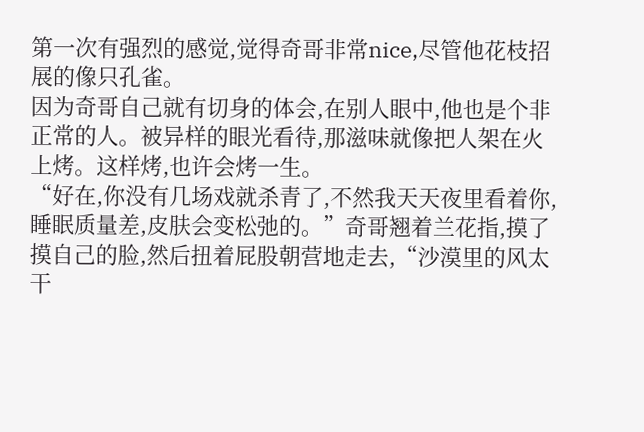第一次有强烈的感觉,觉得奇哥非常nice,尽管他花枝招展的像只孔雀。
因为奇哥自己就有切身的体会,在别人眼中,他也是个非正常的人。被异样的眼光看待,那滋味就像把人架在火上烤。这样烤,也许会烤一生。
“好在,你没有几场戏就杀青了,不然我天天夜里看着你,睡眠质量差,皮肤会变松弛的。”奇哥翘着兰花指,摸了摸自己的脸,然后扭着屁股朝营地走去,“沙漠里的风太干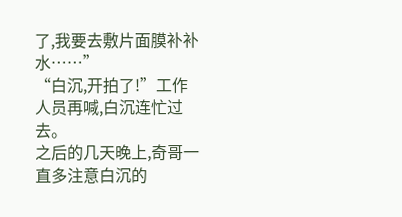了,我要去敷片面膜补补水……”
“白沉,开拍了!”工作人员再喊,白沉连忙过去。
之后的几天晚上,奇哥一直多注意白沉的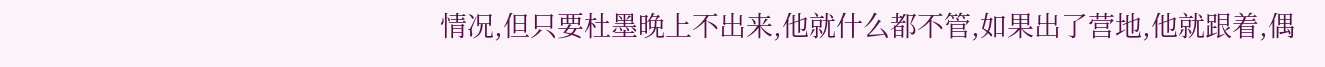情况,但只要杜墨晚上不出来,他就什么都不管,如果出了营地,他就跟着,偶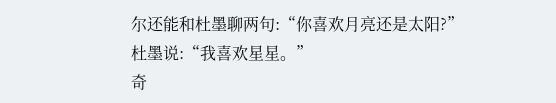尔还能和杜墨聊两句:“你喜欢月亮还是太阳?”
杜墨说:“我喜欢星星。”
奇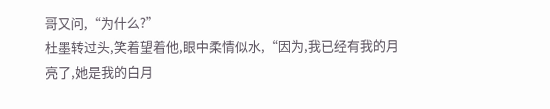哥又问,“为什么?”
杜墨转过头,笑着望着他,眼中柔情似水,“因为,我已经有我的月亮了,她是我的白月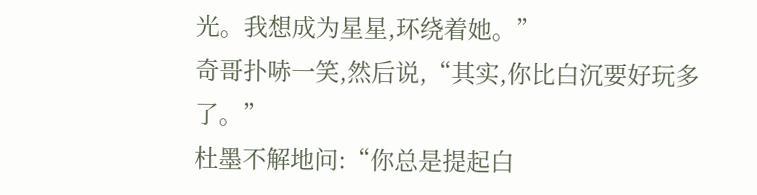光。我想成为星星,环绕着她。”
奇哥扑哧一笑,然后说,“其实,你比白沉要好玩多了。”
杜墨不解地问:“你总是提起白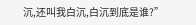沉,还叫我白沉,白沉到底是谁?”